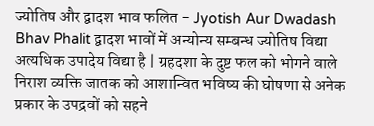ज्योतिष और द्वादश भाव फलित - Jyotish Aur Dwadash Bhav Phalit द्वादश भावों में अन्योन्य सम्बन्ध ज्योतिष विद्या अत्यधिक उपादेय विद्या है | ग्रहदशा के दुष्ट फल को भोगने वाले निराश व्यक्ति जातक को आशान्वित भविष्य की घोषणा से अनेक प्रकार के उपद्रवों को सहने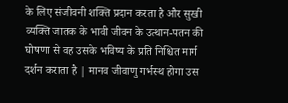के लिए संजीवनी शक्ति प्रदान करता है और सुखी व्यक्ति जातक के भावी जीवन के उत्थान-पतन की घोषणा से वह उसके भविष्य के प्रति निश्चित मार्ग दर्शन कराता है | मानव जीवाणु गर्भस्थ होगा उस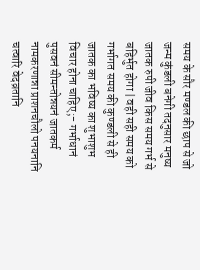समय के सौर मण्डल की छाप से जो जन्म कुंडली बनेगी तदनुसार मनुष्य जातक रुपी जीव किस समय गर्भ से बहिर्भुत होगा | वही सही समय को गर्भागत समय की कुण्डली से ही जातक का भविष्य का शुभाशुभ विचार होना चाहिए;- गर्भाधानं पुसवनं सीमन्तोन्नयनं जातकर्म नामकरणान्ना प्राशनचौलो पनयनानि चत्वारि वेदव्रतानि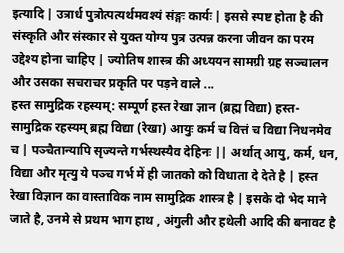इत्यादि | उत्रार्ध पुत्रोत्पत्यर्थमवश्यं संङ्गः कार्यः | इससे स्पष्ट होता है की संस्कृति और संस्कार से युक्त योग्य पुत्र उत्पन्न करना जीवन का परम उद्देश्य होना चाहिए | ज्योतिष शास्त्र की अध्ययन सामग्री ग्रह सञ्चालन और उसका सचराचर प्रकृति पर पड़ने वाले ...
हस्त सामुद्रिक रहस्यम्: सम्पूर्ण हस्त रेखा ज्ञान (ब्रह्म विद्या) हस्त- सामुद्रिक रहस्यम् ब्रह्म विद्या (रेखा) आयुः कर्म च वित्तं च विद्या निधनमेव च | पञ्चैतान्यापि सृज्यन्ते गर्भस्थस्यैव देहिनः || अर्थात् आयु, कर्म, धन, विद्या और मृत्यु ये पञ्च गर्भ में ही जातको को विधाता दे देते है | हस्त रेखा विज्ञान का वास्ताविक नाम सामुद्रिक शास्त्र है | इसके दो भेद माने जाते है, उनमे से प्रथम भाग हाथ , अंगुली और हथेली आदि की बनावट है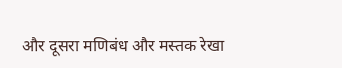और दूसरा मणिबंध और मस्तक रेखा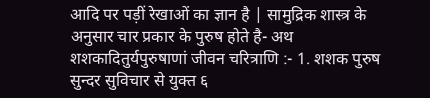आदि पर पड़ीं रेखाओं का ज्ञान है | सामुद्रिक शास्त्र के अनुसार चार प्रकार के पुरुष होते है- अथ शशकादितुर्यपुरुषाणां जीवन चरित्राणि :- 1. शशक पुरुष सुन्दर सुविचार से युक्त ६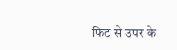फिट से उपर के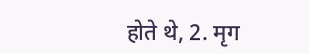होते थे, 2. मृग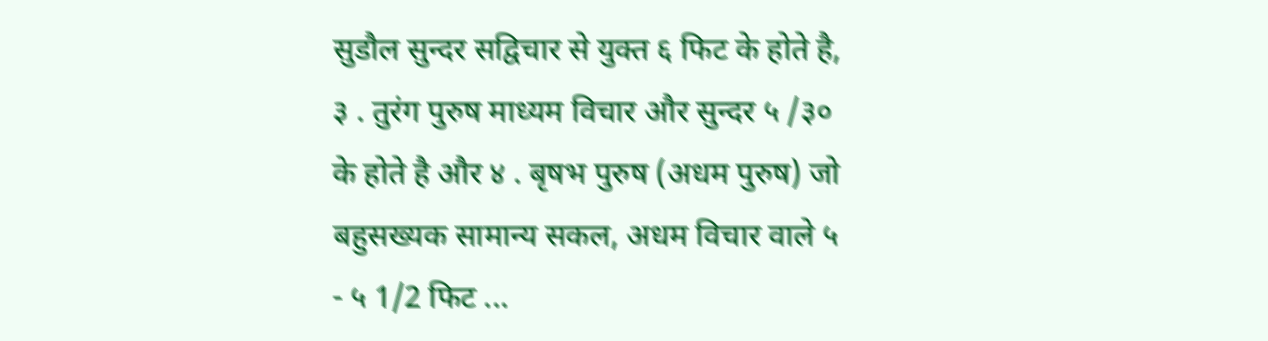सुडौल सुन्दर सद्विचार से युक्त ६ फिट के होते है, ३ . तुरंग पुरुष माध्यम विचार और सुन्दर ५ /३० के होते है और ४ . बृषभ पुरुष (अधम पुरुष) जो बहुसख्यक सामान्य सकल, अधम विचार वाले ५ - ५ 1/2 फिट ...